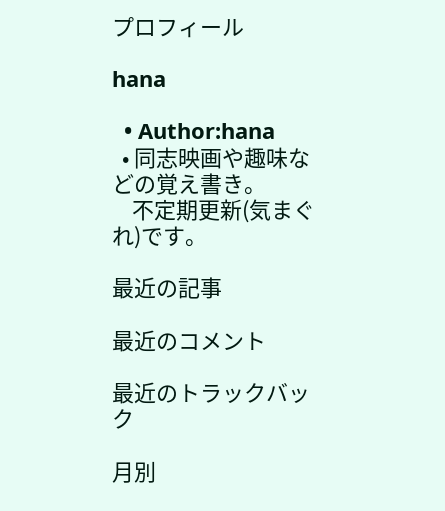プロフィール

hana

  • Author:hana
  • 同志映画や趣味などの覚え書き。
    不定期更新(気まぐれ)です。

最近の記事

最近のコメント

最近のトラックバック

月別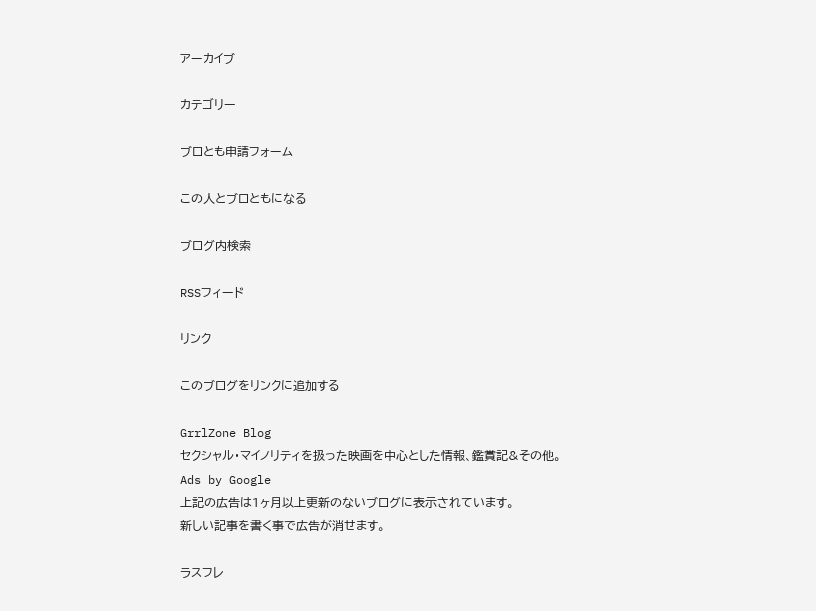アーカイブ

カテゴリー

ブロとも申請フォーム

この人とブロともになる

ブログ内検索

RSSフィード

リンク

このブログをリンクに追加する

GrrlZone Blog
セクシャル・マイノリティを扱った映画を中心とした情報、鑑賞記&その他。
Ads by Google
上記の広告は1ヶ月以上更新のないブログに表示されています。
新しい記事を書く事で広告が消せます。

ラスフレ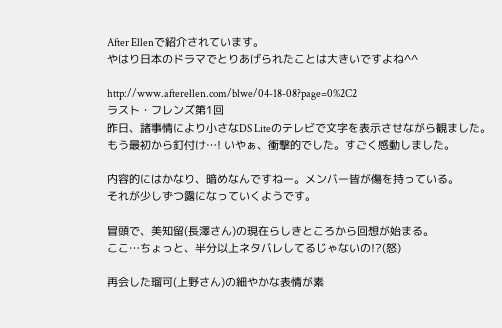After Ellenで紹介されています。
やはり日本のドラマでとりあげられたことは大きいですよね^^

http://www.afterellen.com/blwe/04-18-08?page=0%2C2
ラスト・フレンズ第1回
昨日、諸事情により小さなDS Liteのテレビで文字を表示させながら観ました。
もう最初から釘付け…! いやぁ、衝撃的でした。すごく感動しました。

内容的にはかなり、暗めなんですねー。メンバー皆が傷を持っている。
それが少しずつ露になっていくようです。

冒頭で、美知留(長澤さん)の現在らしきところから回想が始まる。
ここ…ちょっと、半分以上ネタバレしてるじゃないの!?(怒)

再会した瑠可(上野さん)の細やかな表情が素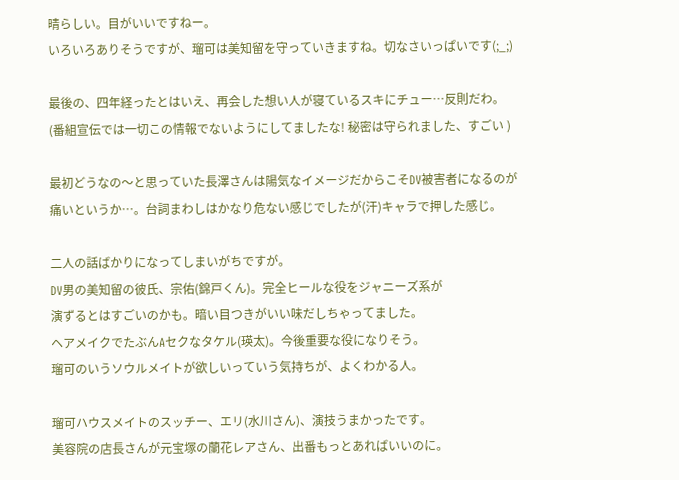晴らしい。目がいいですねー。
いろいろありそうですが、瑠可は美知留を守っていきますね。切なさいっぱいです(;_;)

最後の、四年経ったとはいえ、再会した想い人が寝ているスキにチュー…反則だわ。
(番組宣伝では一切この情報でないようにしてましたな! 秘密は守られました、すごい )

最初どうなの〜と思っていた長澤さんは陽気なイメージだからこそDV被害者になるのが
痛いというか…。台詞まわしはかなり危ない感じでしたが(汗)キャラで押した感じ。

二人の話ばかりになってしまいがちですが。
DV男の美知留の彼氏、宗佑(錦戸くん)。完全ヒールな役をジャニーズ系が
演ずるとはすごいのかも。暗い目つきがいい味だしちゃってました。
ヘアメイクでたぶんAセクなタケル(瑛太)。今後重要な役になりそう。
瑠可のいうソウルメイトが欲しいっていう気持ちが、よくわかる人。

瑠可ハウスメイトのスッチー、エリ(水川さん)、演技うまかったです。
美容院の店長さんが元宝塚の蘭花レアさん、出番もっとあればいいのに。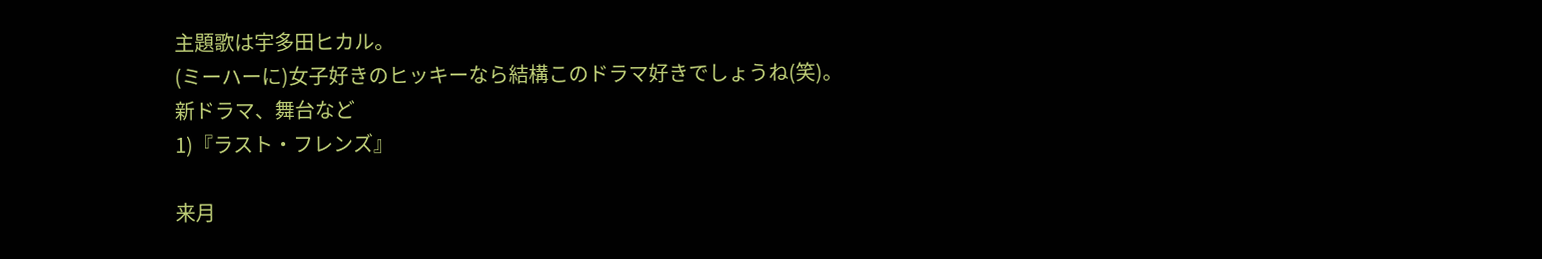主題歌は宇多田ヒカル。
(ミーハーに)女子好きのヒッキーなら結構このドラマ好きでしょうね(笑)。
新ドラマ、舞台など
1)『ラスト・フレンズ』

来月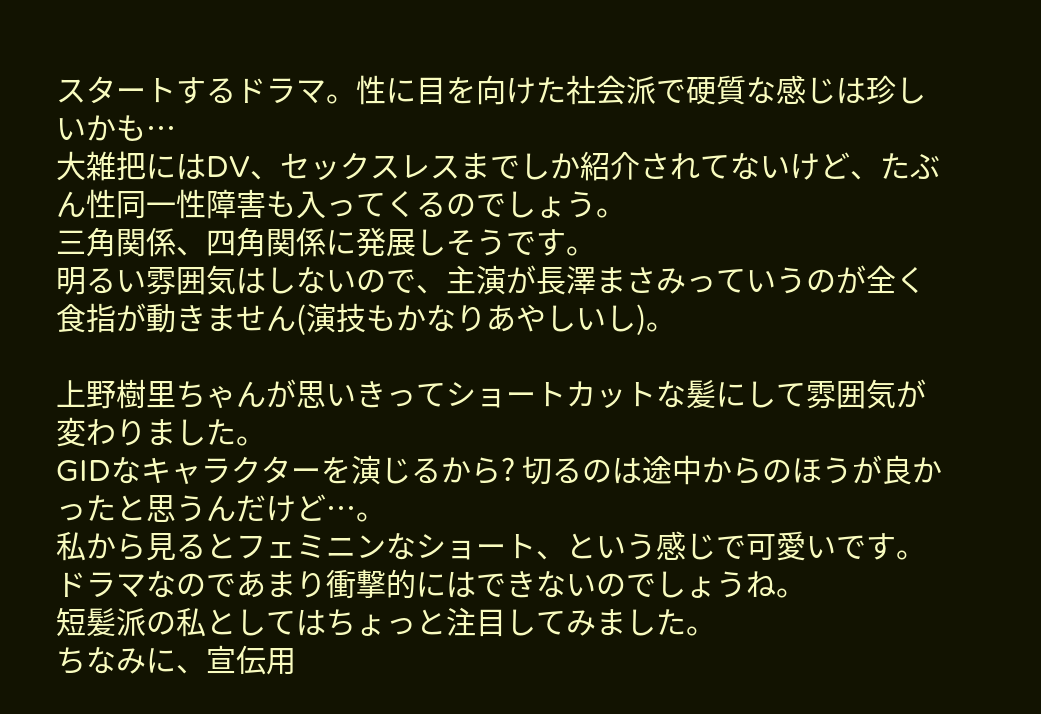スタートするドラマ。性に目を向けた社会派で硬質な感じは珍しいかも…
大雑把にはDV、セックスレスまでしか紹介されてないけど、たぶん性同一性障害も入ってくるのでしょう。
三角関係、四角関係に発展しそうです。
明るい雰囲気はしないので、主演が長澤まさみっていうのが全く食指が動きません(演技もかなりあやしいし)。

上野樹里ちゃんが思いきってショートカットな髪にして雰囲気が変わりました。
GIDなキャラクターを演じるから? 切るのは途中からのほうが良かったと思うんだけど…。
私から見るとフェミニンなショート、という感じで可愛いです。ドラマなのであまり衝撃的にはできないのでしょうね。
短髪派の私としてはちょっと注目してみました。
ちなみに、宣伝用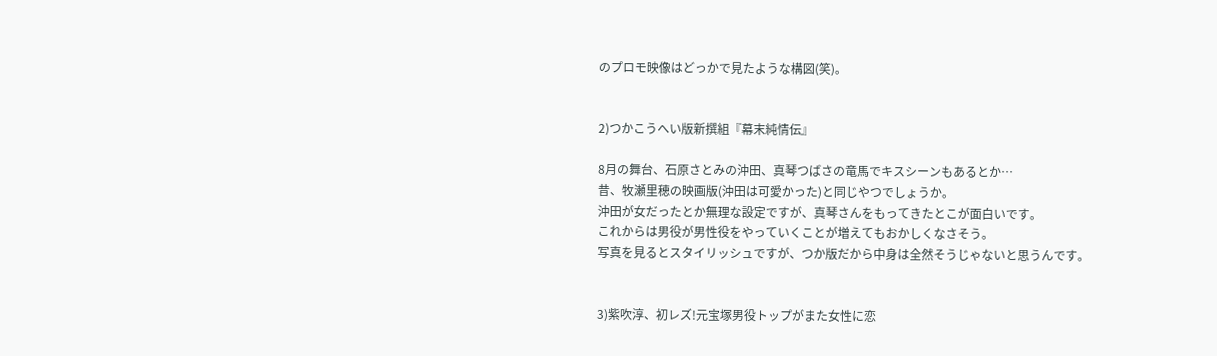のプロモ映像はどっかで見たような構図(笑)。


2)つかこうへい版新撰組『幕末純情伝』

8月の舞台、石原さとみの沖田、真琴つばさの竜馬でキスシーンもあるとか…
昔、牧瀬里穂の映画版(沖田は可愛かった)と同じやつでしょうか。
沖田が女だったとか無理な設定ですが、真琴さんをもってきたとこが面白いです。
これからは男役が男性役をやっていくことが増えてもおかしくなさそう。
写真を見るとスタイリッシュですが、つか版だから中身は全然そうじゃないと思うんです。


3)紫吹淳、初レズ!元宝塚男役トップがまた女性に恋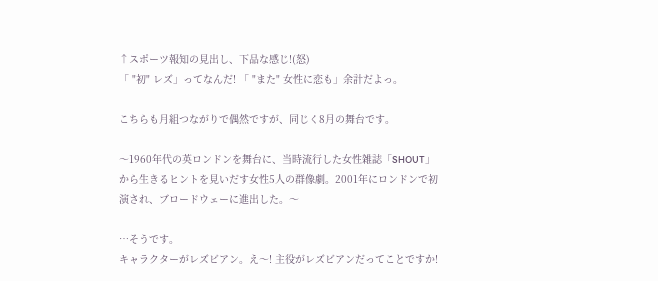↑スポーツ報知の見出し、下品な感じ!(怒)
「 "初" レズ」ってなんだ! 「 "また" 女性に恋も」余計だよっ。

こちらも月組つながりで偶然ですが、同じく8月の舞台です。

〜1960年代の英ロンドンを舞台に、当時流行した女性雑誌「SHOUT」から生きるヒントを見いだす女性5人の群像劇。2001年にロンドンで初演され、ブロードウェーに進出した。〜

…そうです。
キャラクターがレズビアン。え〜! 主役がレズビアンだってことですか!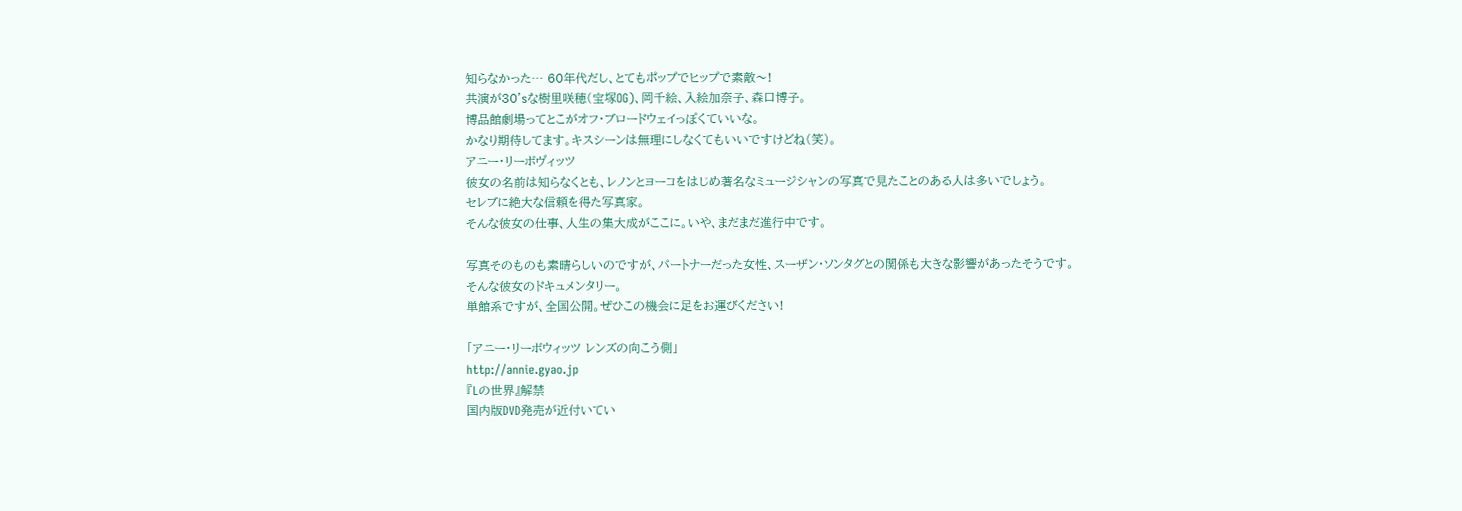知らなかった… 60年代だし、とてもポップでヒップで素敵〜!
共演が30'sな樹里咲穂(宝塚OG)、岡千絵、入絵加奈子、森口博子。
博品館劇場ってとこがオフ・ブロードウェイっぽくていいな。
かなり期待してます。キスシーンは無理にしなくてもいいですけどね(笑)。
アニー・リーボヴィッツ
彼女の名前は知らなくとも、レノンとヨーコをはじめ著名なミュージシャンの写真で見たことのある人は多いでしょう。
セレブに絶大な信頼を得た写真家。
そんな彼女の仕事、人生の集大成がここに。いや、まだまだ進行中です。

写真そのものも素晴らしいのですが、パートナーだった女性、スーザン・ソンタグとの関係も大きな影響があったそうです。
そんな彼女のドキュメンタリー。
単館系ですが、全国公開。ぜひこの機会に足をお運びください!

「アニー・リーボウィッツ レンズの向こう側」
http://annie.gyao.jp
『Lの世界』解禁
国内版DVD発売が近付いてい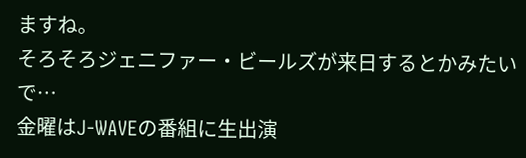ますね。
そろそろジェニファー・ビールズが来日するとかみたいで…
金曜はJ-WAVEの番組に生出演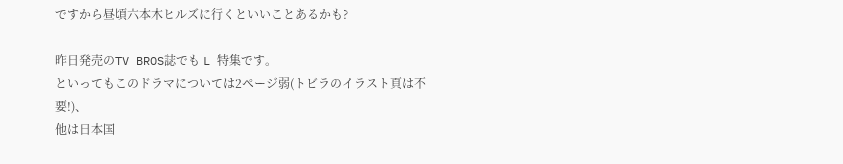ですから昼頃六本木ヒルズに行くといいことあるかも?

昨日発売のTV BROS誌でも L 特集です。
といってもこのドラマについては2ページ弱(トビラのイラスト頁は不要!)、
他は日本国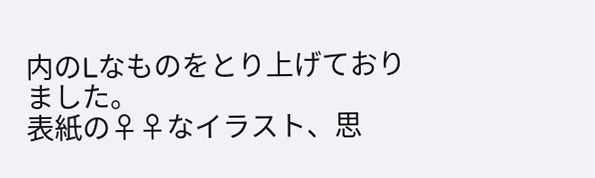内のLなものをとり上げておりました。
表紙の♀♀なイラスト、思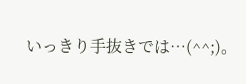いっきり手抜きでは…(^^;)。